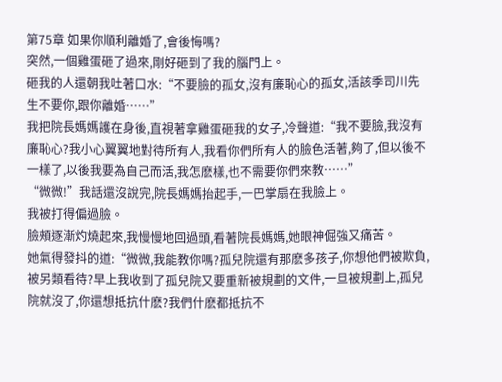第75章 如果你順利離婚了,會後悔嗎?
突然,一個雞蛋砸了過來,剛好砸到了我的腦門上。
砸我的人還朝我吐著口水:“不要臉的孤女,沒有廉恥心的孤女,活該季司川先生不要你,跟你離婚……”
我把院長媽媽護在身後,直視著拿雞蛋砸我的女子,冷聲道:“我不要臉,我沒有廉恥心?我小心翼翼地對待所有人,我看你們所有人的臉色活著,夠了,但以後不一樣了,以後我要為自己而活,我怎麽樣,也不需要你們來教……”
“微微!”我話還沒說完,院長媽媽抬起手,一巴掌扇在我臉上。
我被打得偏過臉。
臉頰逐漸灼燒起來,我慢慢地回過頭,看著院長媽媽,她眼神倔強又痛苦。
她氣得發抖的道:“微微,我能教你嗎?孤兒院還有那麽多孩子,你想他們被欺負,被另類看待?早上我收到了孤兒院又要重新被規劃的文件,一旦被規劃上,孤兒院就沒了,你還想抵抗什麽?我們什麽都抵抗不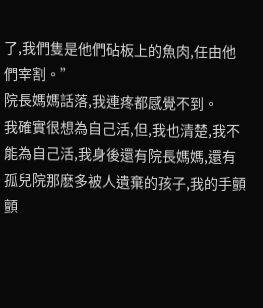了,我們隻是他們砧板上的魚肉,任由他們宰割。”
院長媽媽話落,我連疼都感覺不到。
我確實很想為自己活,但,我也清楚,我不能為自己活,我身後還有院長媽媽,還有孤兒院那麽多被人遺棄的孩子,我的手顫顫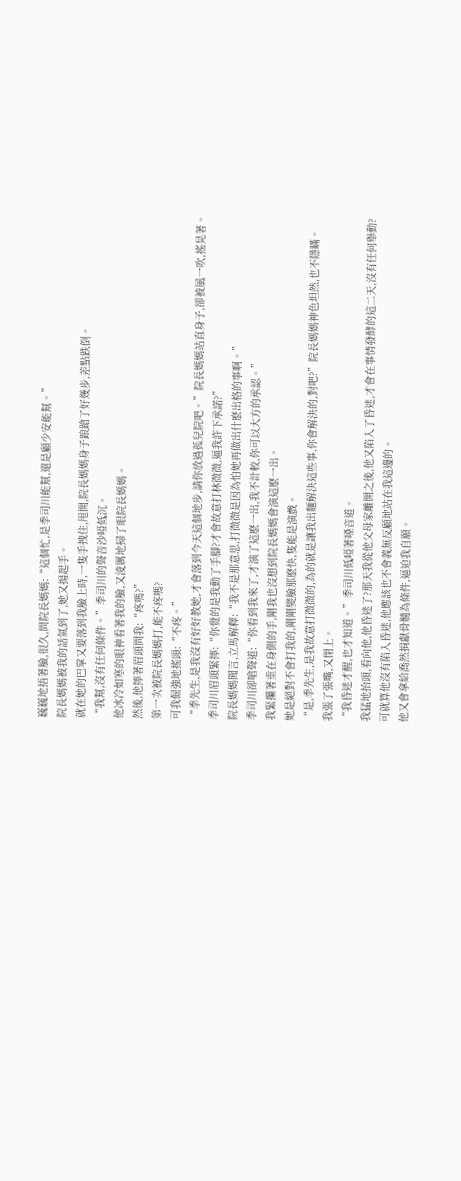巍巍地捂著臉,很久,問院長媽媽:“這個忙,是季司川能幫,還是顧少安能幫。”
院長媽媽被我的話氣到了,她又揚起手。
就在她的巴掌又要落到我臉上時,一隻手拽住,甩開,院長媽媽身子踉蹌了好幾步,差點跌倒。
“我幫,沒有任何條件。”季司川的聲音沙啞低沉。
他冰冷如寒的眼神看著我的臉,又淩厲地掃了眼院長媽媽。
然後,他擰著眉頭問我:“疼嗎?”
第一次被院長媽媽打,能不疼嗎?
可我倔強地搖頭:“不疼。”
“季先生,是我沒有好好教她,才會落到今天這個地步,請你放過孤兒院吧。”院長媽媽站直身子,卻被風一吹,搖晃著。
季司川眉頭緊擰:“你覺的是我動了手腳?才會故意打林微微,逼我許下承諾?”
院長媽媽聞言,立馬解釋:“我不是那意思,打微微是因為怕她再做出什麽出格的事啊。”
季司川卻嗆聲道:“你看到我來了,才演了這麽一出,我不計較,你可以大方的承認。”
我緊攥著垂在身側的手,剛我也沒想到院長媽媽會演這麽一出。
她是絕對不會打我的,剛剛變臉那麽快,隻能是演戲。
“是,季先生,是我故意打微微的,為的就是讓我出麵解決這些事,你會解決的,對吧?”院長媽媽神色坦然,也不隱瞞。
我張了張嘴,又閉上。
“我昏迷才醒,也才知道。”季司川低啞著嗓音道。
我猛地抬頭,看向他,他昏迷了?那天我從他父母家離開之後,他又陷入了昏迷,才會在事情發酵的這二天,沒有任何舉動?
可就算他沒有陷入昏迷,他應該也不會義無反顧地站在我這邊的。
他又會拿給喬然捐獻骨髓為條件,逼迫我自願。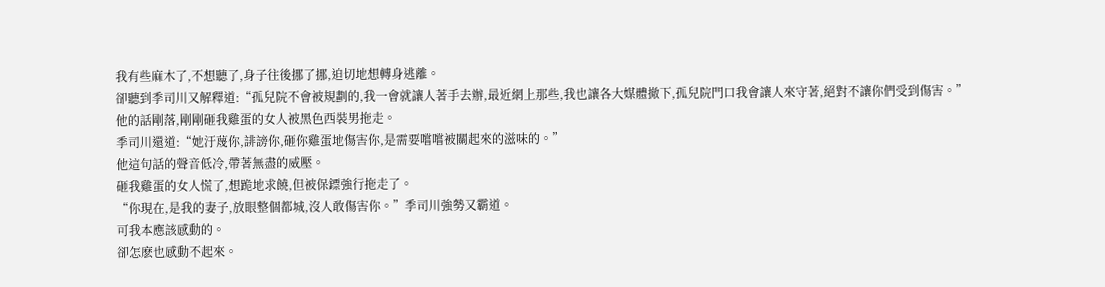我有些麻木了,不想聽了,身子往後挪了挪,迫切地想轉身逃離。
卻聽到季司川又解釋道:“孤兒院不會被規劃的,我一會就讓人著手去辦,最近網上那些,我也讓各大媒體撤下,孤兒院門口我會讓人來守著,絕對不讓你們受到傷害。”
他的話剛落,剛剛砸我雞蛋的女人被黑色西裝男拖走。
季司川還道:“她汙蔑你,誹謗你,砸你雞蛋地傷害你,是需要嚐嚐被關起來的滋味的。”
他這句話的聲音低冷,帶著無盡的威壓。
砸我雞蛋的女人慌了,想跪地求饒,但被保鏢強行拖走了。
“你現在,是我的妻子,放眼整個都城,沒人敢傷害你。”季司川強勢又霸道。
可我本應該感動的。
卻怎麽也感動不起來。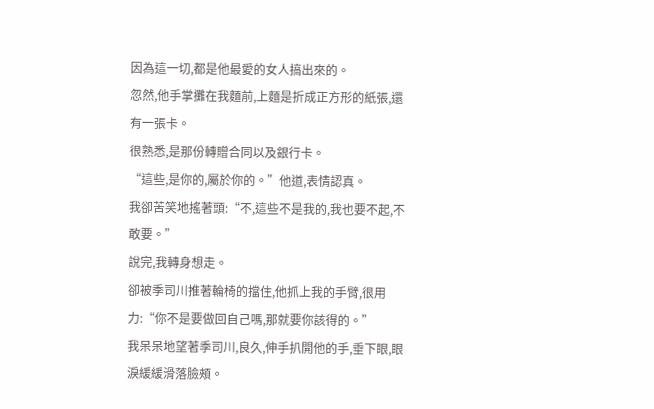因為這一切,都是他最愛的女人搞出來的。
忽然,他手掌攤在我麵前,上麵是折成正方形的紙張,還有一張卡。
很熟悉,是那份轉贈合同以及銀行卡。
“這些,是你的,屬於你的。”他道,表情認真。
我卻苦笑地搖著頭:“不,這些不是我的,我也要不起,不敢要。”
說完,我轉身想走。
卻被季司川推著輪椅的擋住,他抓上我的手臂,很用力:“你不是要做回自己嗎,那就要你該得的。”
我呆呆地望著季司川,良久,伸手扒開他的手,垂下眼,眼淚緩緩滑落臉頰。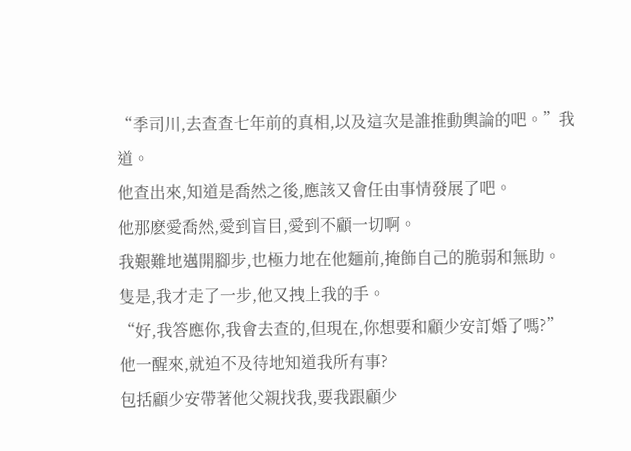“季司川,去查查七年前的真相,以及這次是誰推動輿論的吧。”我道。
他查出來,知道是喬然之後,應該又會任由事情發展了吧。
他那麽愛喬然,愛到盲目,愛到不顧一切啊。
我艱難地邁開腳步,也極力地在他麵前,掩飾自己的脆弱和無助。
隻是,我才走了一步,他又拽上我的手。
“好,我答應你,我會去查的,但現在,你想要和顧少安訂婚了嗎?”
他一醒來,就迫不及待地知道我所有事?
包括顧少安帶著他父親找我,要我跟顧少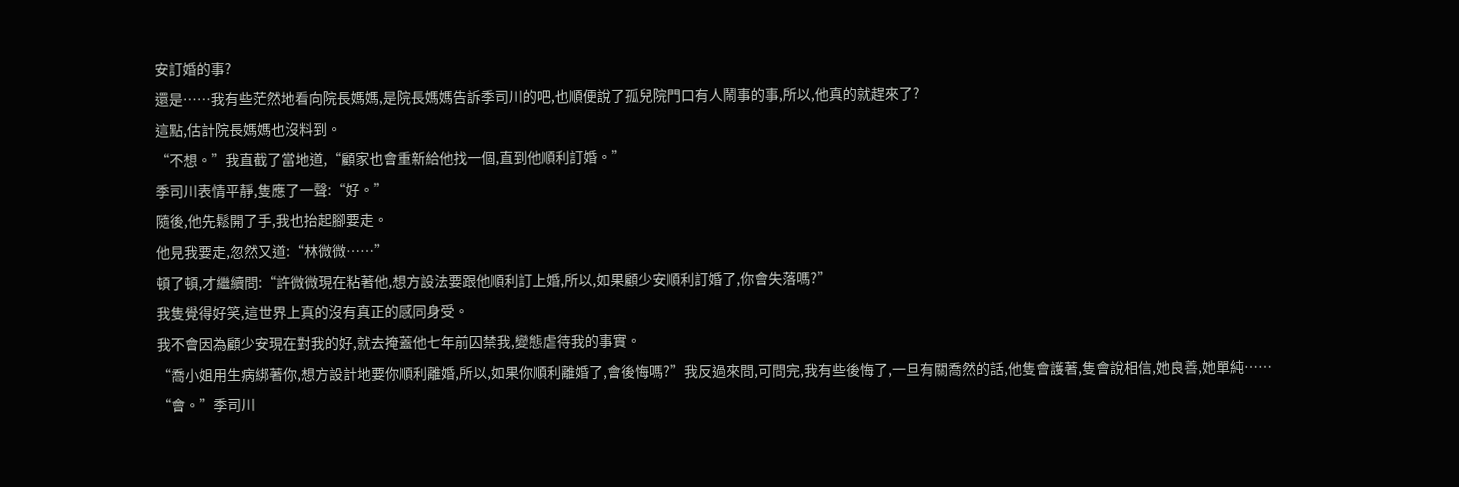安訂婚的事?
還是……我有些茫然地看向院長媽媽,是院長媽媽告訴季司川的吧,也順便說了孤兒院門口有人鬧事的事,所以,他真的就趕來了?
這點,估計院長媽媽也沒料到。
“不想。”我直截了當地道,“顧家也會重新給他找一個,直到他順利訂婚。”
季司川表情平靜,隻應了一聲:“好。”
隨後,他先鬆開了手,我也抬起腳要走。
他見我要走,忽然又道:“林微微……”
頓了頓,才繼續問:“許微微現在粘著他,想方設法要跟他順利訂上婚,所以,如果顧少安順利訂婚了,你會失落嗎?”
我隻覺得好笑,這世界上真的沒有真正的感同身受。
我不會因為顧少安現在對我的好,就去掩蓋他七年前囚禁我,變態虐待我的事實。
“喬小姐用生病綁著你,想方設計地要你順利離婚,所以,如果你順利離婚了,會後悔嗎?”我反過來問,可問完,我有些後悔了,一旦有關喬然的話,他隻會護著,隻會說相信,她良善,她單純……
“會。”季司川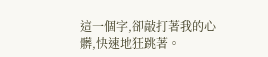這一個字,卻敲打著我的心髒,快速地狂跳著。